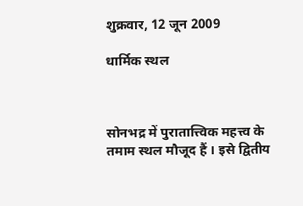शुक्रवार, 12 जून 2009

धार्मिक स्थल



सोनभद्र में पुरातात्त्विक महत्त्व के तमाम स्थल मौजूद हैं । इसे द्वितीय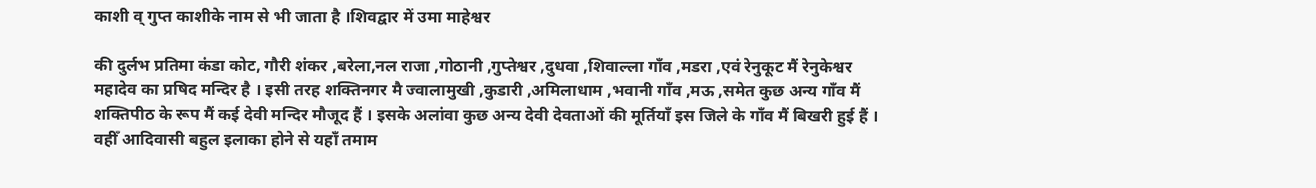काशी व् गुप्त काशीके नाम से भी जाता है ।शिवद्वार में उमा माहेश्वर

की दुर्लभ प्रतिमा कंडा कोट, गौरी शंकर ,बरेला,नल राजा ,गोठानी ,गुप्तेश्वर ,दुधवा ,शिवाल्ला गाँव ,मडरा ,एवं रेनुकूट मैं रेनुकेश्वर महादेव का प्रषिद मन्दिर है । इसी तरह शक्तिनगर मै ज्वालामुखी ,कुडारी ,अमिलाधाम ,भवानी गाँव ,मऊ ,समेत कुछ अन्य गाँव मैं शक्तिपीठ के रूप मैं कई देवी मन्दिर मौजूद हैं । इसके अलांवा कुछ अन्य देवी देवताओं की मूर्तियाँ इस जिले के गाँव मैं बिखरी हुई हैं । वहीँ आदिवासी बहुल इलाका होने से यहाँ तमाम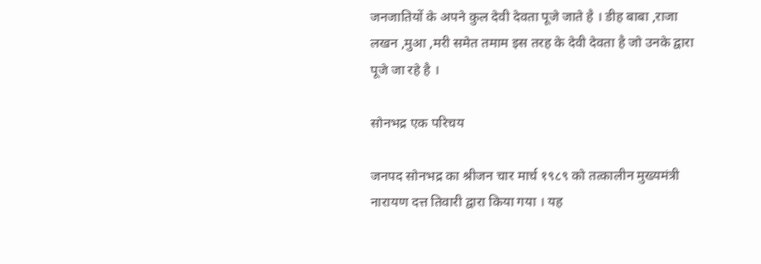जनजातियों के अपने कुल देवी देवता पूजे जाते है । डीह बाबा ,राजा लखन ,मुआ ,मरी समेत तमाम इस तरह के देवी देवता है जो उनके द्वारा पूजे जा रहे है ।

सोनभद्र एक परिचय

जनपद सोनभद्र का श्रीजन चार मार्च १९८९ को तत्कालीन मुख्यमंत्री नारायण दत्त तिवारी द्वारा किया गया । यह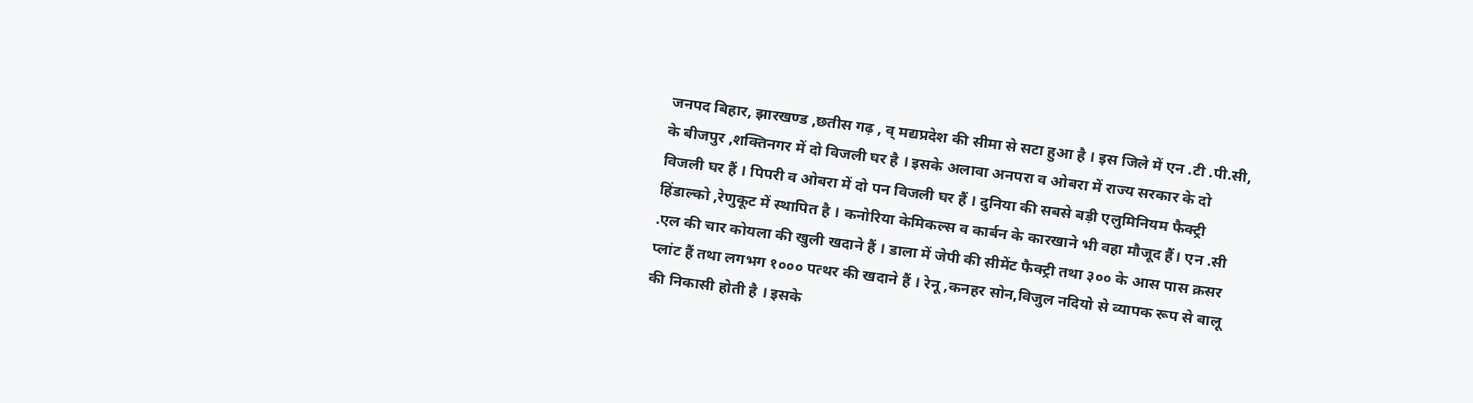जनपद बिहार, झारखण्ड ,छतीस गढ़ , व् मद्यप्रदेश की सीमा से सटा हुआ है । इस जिले में एन .टी .पी.सी, के बीजपुर ,शक्तिनगर में दो विजली घर है । इसके अलावा अनपरा व ओबरा में राज्य सरकार के दो विजली घर हैं । पिपरी व ओबरा में दो पन विजली घर हैं । दुनिया की सबसे बड़ी एलुमिनियम फैक्ट्री हिंडाल्को ,रेणुकूट में स्थापित है । कनोरिया केमिकल्स व कार्बन के कारखाने भी वहा मौजूद हैं। एन .सी .एल की चार कोयला की खुली खदाने हैं । डाला में जेपी की सीमेंट फैक्ट्री तथा ३०० के आस पास क्रसर प्लांट हैं तथा लगभग १००० पत्थर की खदाने हैं । रेनू ,कनहर सोन,विजुल नदियो से व्यापक रूप से बालू की निकासी होती है । इसके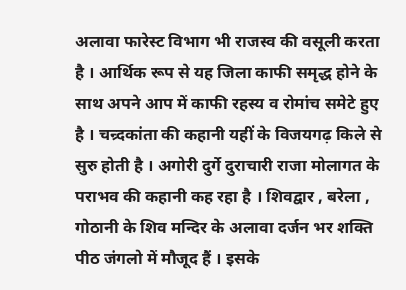अलावा फारेस्ट विभाग भी राजस्व की वसूली करता है । आर्थिक रूप से यह जिला काफी समृद्ध होने के साथ अपने आप में काफी रहस्य व रोमांच समेटे हुए है । चन्र्दकांता की कहानी यहीं के विजयगढ़ किले से सुरु होती है । अगोरी दुर्गे दुराचारी राजा मोलागत के पराभव की कहानी कह रहा है । शिवद्वार , बरेला , गोठानी के शिव मन्दिर के अलावा दर्जन भर शक्ति पीठ जंगलो में मौजूद हैं । इसके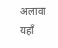अलावा यहाँ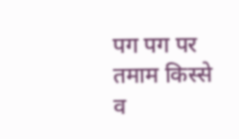पग पग पर तमाम किस्से व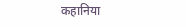कहानिया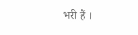भरी हैं ।